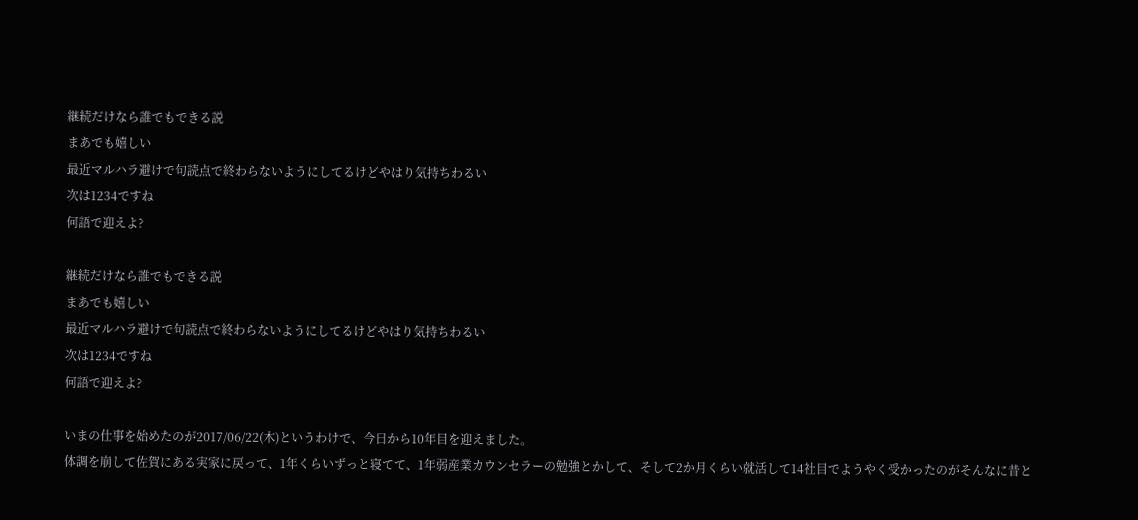継続だけなら誰でもできる説
まあでも嬉しい
最近マルハラ避けで句読点で終わらないようにしてるけどやはり気持ちわるい
次は1234ですね
何語で迎えよ?

継続だけなら誰でもできる説
まあでも嬉しい
最近マルハラ避けで句読点で終わらないようにしてるけどやはり気持ちわるい
次は1234ですね
何語で迎えよ?

いまの仕事を始めたのが2017/06/22(木)というわけで、今日から10年目を迎えました。
体調を崩して佐賀にある実家に戻って、1年くらいずっと寝てて、1年弱産業カウンセラーの勉強とかして、そして2か月くらい就活して14社目でようやく受かったのがそんなに昔と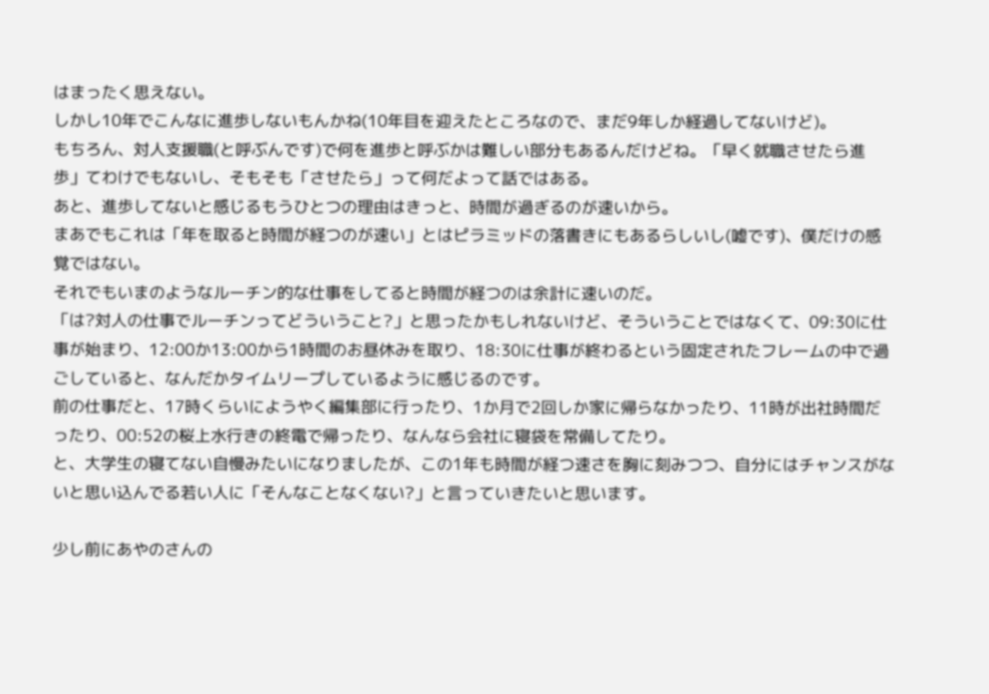はまったく思えない。
しかし10年でこんなに進歩しないもんかね(10年目を迎えたところなので、まだ9年しか経過してないけど)。
もちろん、対人支援職(と呼ぶんです)で何を進歩と呼ぶかは難しい部分もあるんだけどね。「早く就職させたら進歩」てわけでもないし、そもそも「させたら」って何だよって話ではある。
あと、進歩してないと感じるもうひとつの理由はきっと、時間が過ぎるのが速いから。
まあでもこれは「年を取ると時間が経つのが速い」とはピラミッドの落書きにもあるらしいし(嘘です)、僕だけの感覚ではない。
それでもいまのようなルーチン的な仕事をしてると時間が経つのは余計に速いのだ。
「は?対人の仕事でルーチンってどういうこと?」と思ったかもしれないけど、そういうことではなくて、09:30に仕事が始まり、12:00か13:00から1時間のお昼休みを取り、18:30に仕事が終わるという固定されたフレームの中で過ごしていると、なんだかタイムリープしているように感じるのです。
前の仕事だと、17時くらいにようやく編集部に行ったり、1か月で2回しか家に帰らなかったり、11時が出社時間だったり、00:52の桜上水行きの終電で帰ったり、なんなら会社に寝袋を常備してたり。
と、大学生の寝てない自慢みたいになりましたが、この1年も時間が経つ速さを胸に刻みつつ、自分にはチャンスがないと思い込んでる若い人に「そんなことなくない?」と言っていきたいと思います。

少し前にあやのさんの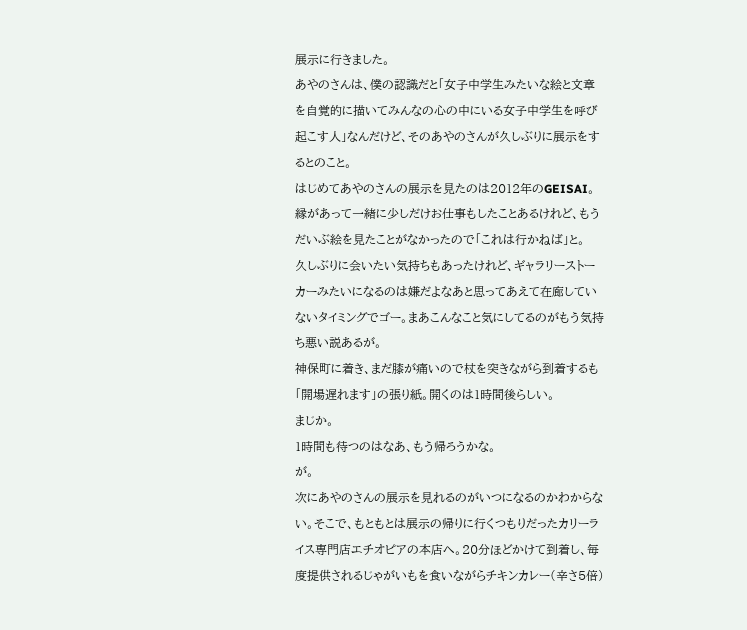展示に行きました。
あやのさんは、僕の認識だと「女子中学生みたいな絵と文章を自覚的に描いてみんなの心の中にいる女子中学生を呼び起こす人」なんだけど、そのあやのさんが久しぶりに展示をするとのこと。
はじめてあやのさんの展示を見たのは2012年のGEISAI。縁があって一緒に少しだけお仕事もしたことあるけれど、もうだいぶ絵を見たことがなかったので「これは行かねば」と。
久しぶりに会いたい気持ちもあったけれど、ギャラリーストーカーみたいになるのは嫌だよなあと思ってあえて在廊していないタイミングでゴー。まあこんなこと気にしてるのがもう気持ち悪い説あるが。
神保町に着き、まだ膝が痛いので杖を突きながら到着するも「開場遅れます」の張り紙。開くのは1時間後らしい。
まじか。
1時間も待つのはなあ、もう帰ろうかな。
が。
次にあやのさんの展示を見れるのがいつになるのかわからない。そこで、もともとは展示の帰りに行くつもりだったカリーライス専門店エチオピアの本店へ。20分ほどかけて到着し、毎度提供されるじゃがいもを食いながらチキンカレー(辛さ5倍)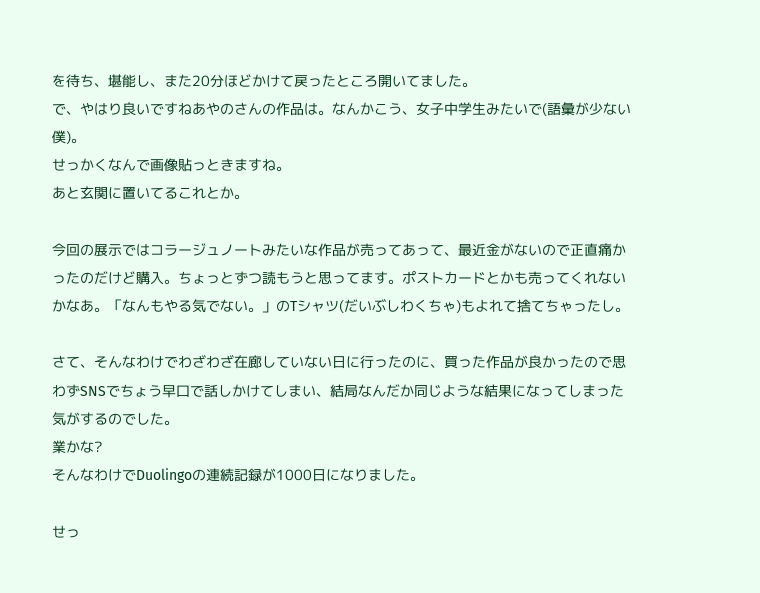を待ち、堪能し、また20分ほどかけて戻ったところ開いてました。
で、やはり良いですねあやのさんの作品は。なんかこう、女子中学生みたいで(語彙が少ない僕)。
せっかくなんで画像貼っときますね。
あと玄関に置いてるこれとか。

今回の展示ではコラージュノートみたいな作品が売ってあって、最近金がないので正直痛かったのだけど購入。ちょっとずつ読もうと思ってます。ポストカードとかも売ってくれないかなあ。「なんもやる気でない。」のTシャツ(だいぶしわくちゃ)もよれて捨てちゃったし。

さて、そんなわけでわざわざ在廊していない日に行ったのに、買った作品が良かったので思わずSNSでちょう早口で話しかけてしまい、結局なんだか同じような結果になってしまった気がするのでした。
業かな?
そんなわけでDuolingoの連続記録が1000日になりました。

せっ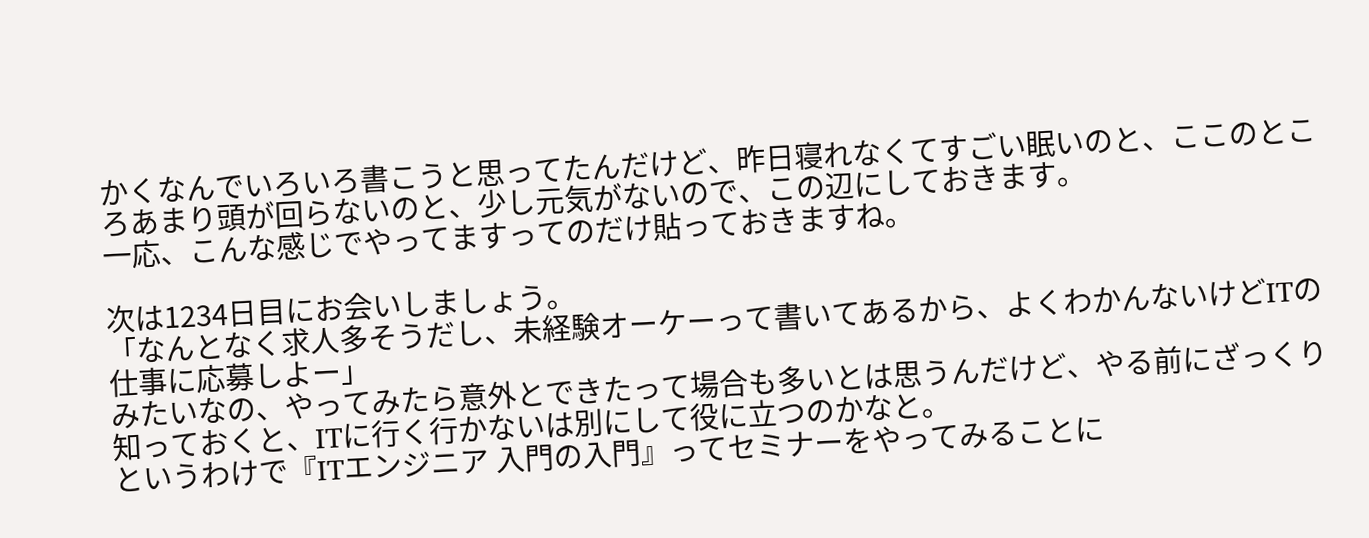かくなんでいろいろ書こうと思ってたんだけど、昨日寝れなくてすごい眠いのと、ここのところあまり頭が回らないのと、少し元気がないので、この辺にしておきます。
一応、こんな感じでやってますってのだけ貼っておきますね。

次は1234日目にお会いしましょう。
「なんとなく求人多そうだし、未経験オーケーって書いてあるから、よくわかんないけどITの仕事に応募しよー」
みたいなの、やってみたら意外とできたって場合も多いとは思うんだけど、やる前にざっくり知っておくと、ITに行く行かないは別にして役に立つのかなと。
というわけで『ITエンジニア 入門の入門』ってセミナーをやってみることに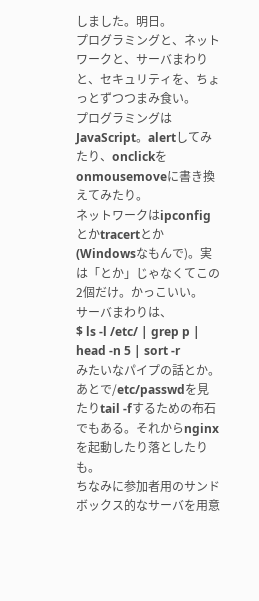しました。明日。
プログラミングと、ネットワークと、サーバまわりと、セキュリティを、ちょっとずつつまみ食い。
プログラミングはJavaScript。alertしてみたり、onclickをonmousemoveに書き換えてみたり。
ネットワークはipconfigとかtracertとか(Windowsなもんで)。実は「とか」じゃなくてこの2個だけ。かっこいい。
サーバまわりは、
$ ls -l /etc/ | grep p | head -n 5 | sort -r
みたいなパイプの話とか。あとで/etc/passwdを見たりtail -fするための布石でもある。それからnginxを起動したり落としたりも。
ちなみに参加者用のサンドボックス的なサーバを用意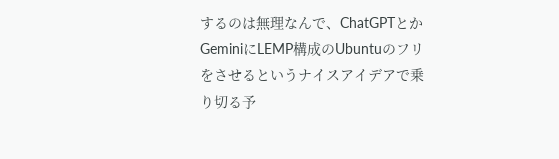するのは無理なんで、ChatGPTとか GeminiにLEMP構成のUbuntuのフリをさせるというナイスアイデアで乗り切る予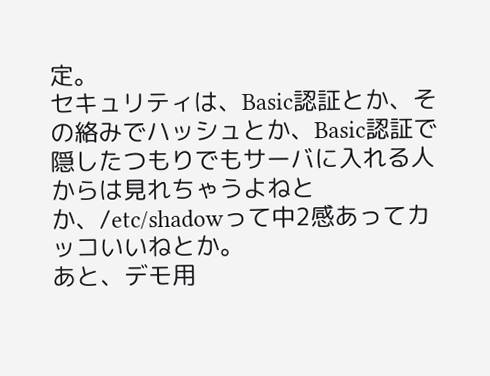定。
セキュリティは、Basic認証とか、その絡みでハッシュとか、Basic認証で隠したつもりでもサーバに入れる人からは見れちゃうよねとか、/etc/shadowって中2感あってカッコいいねとか。
あと、デモ用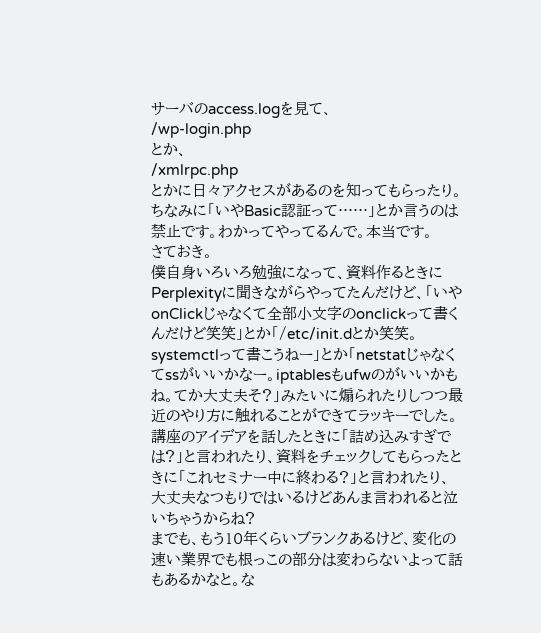サーバのaccess.logを見て、
/wp-login.php
とか、
/xmlrpc.php
とかに日々アクセスがあるのを知ってもらったり。
ちなみに「いやBasic認証って……」とか言うのは禁止です。わかってやってるんで。本当です。
さておき。
僕自身いろいろ勉強になって、資料作るときにPerplexityに聞きながらやってたんだけど、「いやonClickじゃなくて全部小文字のonclickって書くんだけど笑笑」とか「/etc/init.dとか笑笑。systemctlって書こうねー」とか「netstatじゃなくてssがいいかなー。iptablesもufwのがいいかもね。てか大丈夫そ?」みたいに煽られたりしつつ最近のやり方に触れることができてラッキーでした。
講座のアイデアを話したときに「詰め込みすぎでは?」と言われたり、資料をチェックしてもらったときに「これセミナー中に終わる?」と言われたり、大丈夫なつもりではいるけどあんま言われると泣いちゃうからね?
までも、もう10年くらいブランクあるけど、変化の速い業界でも根っこの部分は変わらないよって話もあるかなと。な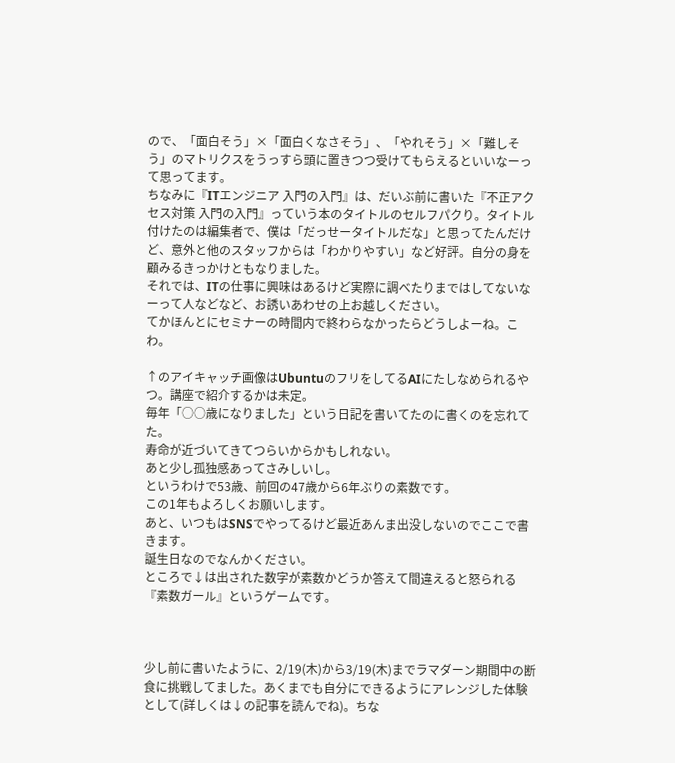ので、「面白そう」×「面白くなさそう」、「やれそう」×「難しそう」のマトリクスをうっすら頭に置きつつ受けてもらえるといいなーって思ってます。
ちなみに『ITエンジニア 入門の入門』は、だいぶ前に書いた『不正アクセス対策 入門の入門』っていう本のタイトルのセルフパクり。タイトル付けたのは編集者で、僕は「だっせータイトルだな」と思ってたんだけど、意外と他のスタッフからは「わかりやすい」など好評。自分の身を顧みるきっかけともなりました。
それでは、ITの仕事に興味はあるけど実際に調べたりまではしてないなーって人などなど、お誘いあわせの上お越しください。
てかほんとにセミナーの時間内で終わらなかったらどうしよーね。こわ。

↑のアイキャッチ画像はUbuntuのフリをしてるAIにたしなめられるやつ。講座で紹介するかは未定。
毎年「○○歳になりました」という日記を書いてたのに書くのを忘れてた。
寿命が近づいてきてつらいからかもしれない。
あと少し孤独感あってさみしいし。
というわけで53歳、前回の47歳から6年ぶりの素数です。
この1年もよろしくお願いします。
あと、いつもはSNSでやってるけど最近あんま出没しないのでここで書きます。
誕生日なのでなんかください。
ところで↓は出された数字が素数かどうか答えて間違えると怒られる『素数ガール』というゲームです。



少し前に書いたように、2/19(木)から3/19(木)までラマダーン期間中の断食に挑戦してました。あくまでも自分にできるようにアレンジした体験として(詳しくは↓の記事を読んでね)。ちな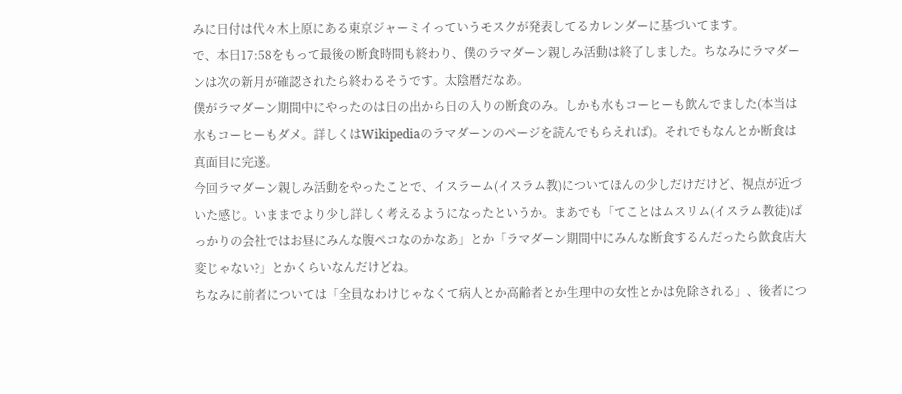みに日付は代々木上原にある東京ジャーミイっていうモスクが発表してるカレンダーに基づいてます。
で、本日17:58をもって最後の断食時間も終わり、僕のラマダーン親しみ活動は終了しました。ちなみにラマダーンは次の新月が確認されたら終わるそうです。太陰暦だなあ。
僕がラマダーン期間中にやったのは日の出から日の入りの断食のみ。しかも水もコーヒーも飲んでました(本当は水もコーヒーもダメ。詳しくはWikipediaのラマダーンのページを読んでもらえれば)。それでもなんとか断食は真面目に完遂。
今回ラマダーン親しみ活動をやったことで、イスラーム(イスラム教)についてほんの少しだけだけど、視点が近づいた感じ。いままでより少し詳しく考えるようになったというか。まあでも「てことはムスリム(イスラム教徒)ばっかりの会社ではお昼にみんな腹ペコなのかなあ」とか「ラマダーン期間中にみんな断食するんだったら飲食店大変じゃない?」とかくらいなんだけどね。
ちなみに前者については「全員なわけじゃなくて病人とか高齢者とか生理中の女性とかは免除される」、後者につ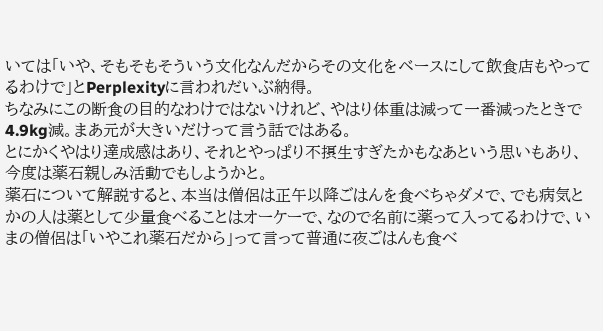いては「いや、そもそもそういう文化なんだからその文化をベースにして飲食店もやってるわけで」とPerplexityに言われだいぶ納得。
ちなみにこの断食の目的なわけではないけれど、やはり体重は減って一番減ったときで4.9kg減。まあ元が大きいだけって言う話ではある。
とにかくやはり達成感はあり、それとやっぱり不摂生すぎたかもなあという思いもあり、今度は薬石親しみ活動でもしようかと。
薬石について解説すると、本当は僧侶は正午以降ごはんを食べちゃダメで、でも病気とかの人は薬として少量食べることはオーケーで、なので名前に薬って入ってるわけで、いまの僧侶は「いやこれ薬石だから」って言って普通に夜ごはんも食べ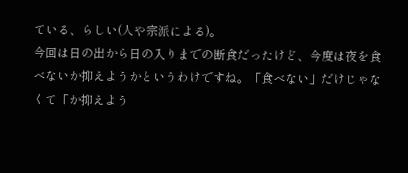ている、らしい(人や宗派による)。
今回は日の出から日の入りまでの断食だったけど、今度は夜を食べないか抑えようかというわけですね。「食べない」だけじゃなくて「か抑えよう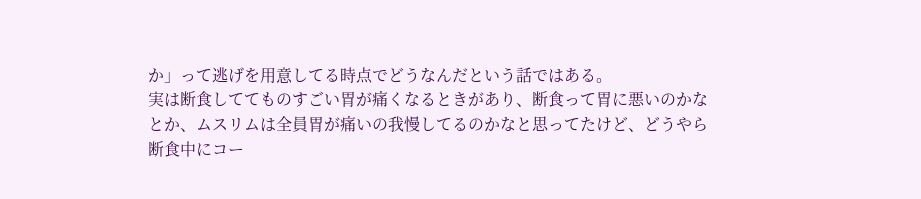か」って逃げを用意してる時点でどうなんだという話ではある。
実は断食しててものすごい胃が痛くなるときがあり、断食って胃に悪いのかなとか、ムスリムは全員胃が痛いの我慢してるのかなと思ってたけど、どうやら断食中にコー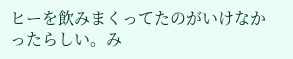ヒーを飲みまくってたのがいけなかったらしい。み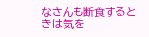なさんも断食するときは気を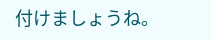付けましょうね。